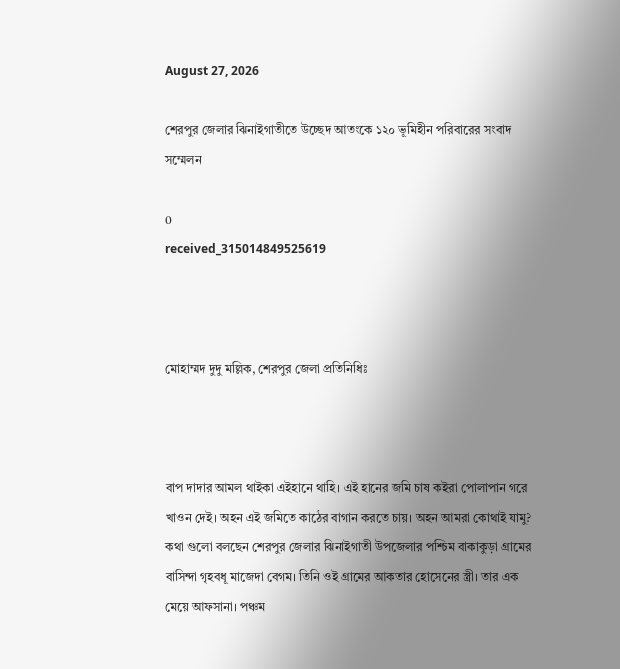August 27, 2026

শেরপুর জেলার ঝিনাইগাতীতে উচ্ছেদ আতংকে ১২০ ভূমিহীন পরিবারের সংবাদ সম্মেলন

0
received_315014849525619



মোহাম্মদ দুদু মল্লিক, শেরপুর জেলা প্রতিনিধিঃ



বাপ দাদার আমল থাইকা এইহানে থাহি। এই হানের জমি চাষ কইরা পোলাপান গরে খাওন দেই। অহন এই জমিতে কাঠের বাগান করতে চায়। অহন আমরা কোথাই যামু? কথা গুলো বলছেন শেরপুর জেলার ঝিনাইগাতী উপজেলার পশ্চিম বাকাকুড়া গ্রামের বাসিন্দা গৃহবধূ মাজেদা বেগম। তিনি ওই গ্রামের আকতার হোসেনের স্ত্রী। তার এক মেয়ে আফসানা। পঞ্চম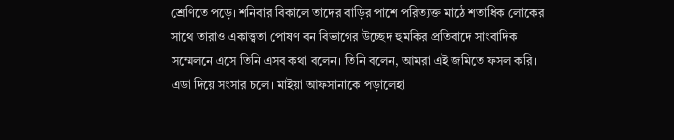শ্রেণিতে পড়ে। শনিবার বিকালে তাদের বাড়ির পাশে পরিত্যক্ত মাঠে শতাধিক লোকের সাথে তারাও একাত্ত্বতা পোষণ বন বিভাগের উচ্ছেদ হুমকির প্রতিবাদে সাংবাদিক সম্মেলনে এসে তিনি এসব কথা বলেন। তিনি বলেন, আমরা এই জমিতে ফসল করি। এডা দিয়ে সংসার চলে। মাইয়া আফসানাকে পড়ালেহা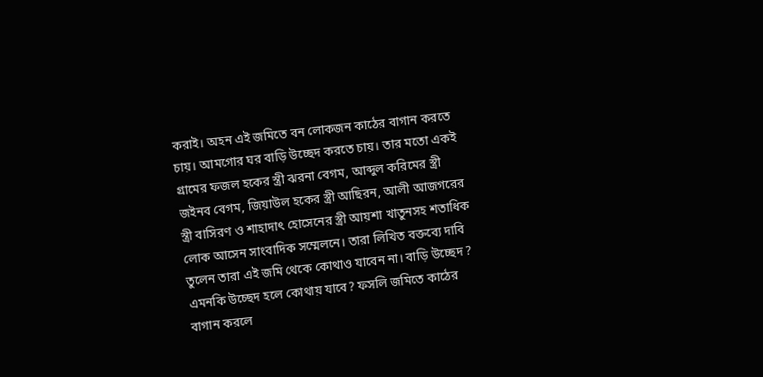করাই। অহন এই জমিতে বন লোকজন কাঠের বাগান করতে চায়। আমগোর ঘর বাড়ি উচ্ছেদ করতে চায়। তার মতো একই গ্রামের ফজল হকের স্ত্রী ঝরনা বেগম, আব্দুল করিমের স্ত্রী জইনব বেগম, জিয়াউল হকের স্ত্রী আছিরন, আলী আজগরের স্ত্রী বাসিরণ ও শাহাদাৎ হোসেনের স্ত্রী আয়শা খাতুনসহ শতাধিক লোক আসেন সাংবাদিক সম্মেলনে। তারা লিখিত বক্তব্যে দাবি তুলেন তারা এই জমি থেকে কোথাও যাবেন না। বাড়ি উচ্ছেদ ? এমনকি উচ্ছেদ হলে কোথায় যাবে? ফসলি জমিতে কাঠের বাগান করলে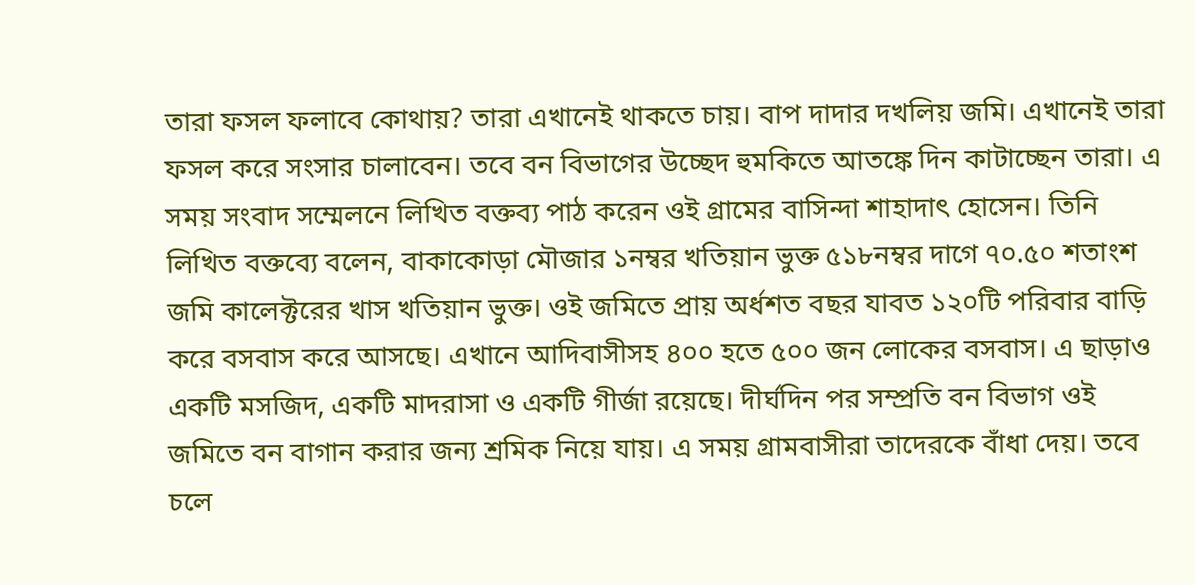তারা ফসল ফলাবে কোথায়? তারা এখানেই থাকতে চায়। বাপ দাদার দখলিয় জমি। এখানেই তারা ফসল করে সংসার চালাবেন। তবে বন বিভাগের উচ্ছেদ হুমকিতে আতঙ্কে দিন কাটাচ্ছেন তারা। এ সময় সংবাদ সম্মেলনে লিখিত বক্তব্য পাঠ করেন ওই গ্রামের বাসিন্দা শাহাদাৎ হোসেন। তিনি লিখিত বক্তব্যে বলেন, বাকাকোড়া মৌজার ১নম্বর খতিয়ান ভুক্ত ৫১৮নম্বর দাগে ৭০.৫০ শতাংশ জমি কালেক্টরের খাস খতিয়ান ভুক্ত। ওই জমিতে প্রায় অর্ধশত বছর যাবত ১২০টি পরিবার বাড়ি করে বসবাস করে আসছে। এখানে আদিবাসীসহ ৪০০ হতে ৫০০ জন লোকের বসবাস। এ ছাড়াও একটি মসজিদ, একটি মাদরাসা ও একটি গীর্জা রয়েছে। দীর্ঘদিন পর সম্প্রতি বন বিভাগ ওই জমিতে বন বাগান করার জন্য শ্রমিক নিয়ে যায়। এ সময় গ্রামবাসীরা তাদেরকে বাঁধা দেয়। তবে চলে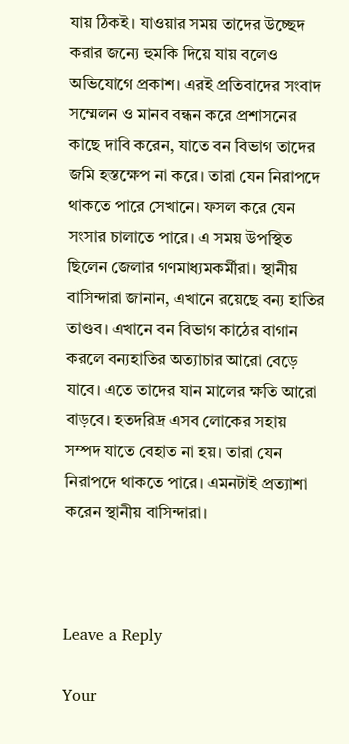যায় ঠিকই। যাওয়ার সময় তাদের উচ্ছেদ করার জন্যে হুমকি দিয়ে যায় বলেও অভিযোগে প্রকাশ। এরই প্রতিবাদের সংবাদ সম্মেলন ও মানব বন্ধন করে প্রশাসনের কাছে দাবি করেন, যাতে বন বিভাগ তাদের জমি হস্তক্ষেপ না করে। তারা যেন নিরাপদে থাকতে পারে সেখানে। ফসল করে যেন সংসার চালাতে পারে। এ সময় উপস্থিত ছিলেন জেলার গণমাধ্যমকর্মীরা। স্থানীয় বাসিন্দারা জানান, এখানে রয়েছে বন্য হাতির তাণ্ডব। এখানে বন বিভাগ কাঠের বাগান করলে বন্যহাতির অত্যাচার আরো বেড়ে যাবে। এতে তাদের যান মালের ক্ষতি আরো বাড়বে। হতদরিদ্র এসব লোকের সহায় সম্পদ যাতে বেহাত না হয়। তারা যেন নিরাপদে থাকতে পারে। এমনটাই প্রত্যাশা করেন স্থানীয় বাসিন্দারা।



Leave a Reply

Your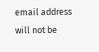email address will not be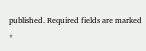published. Required fields are marked *